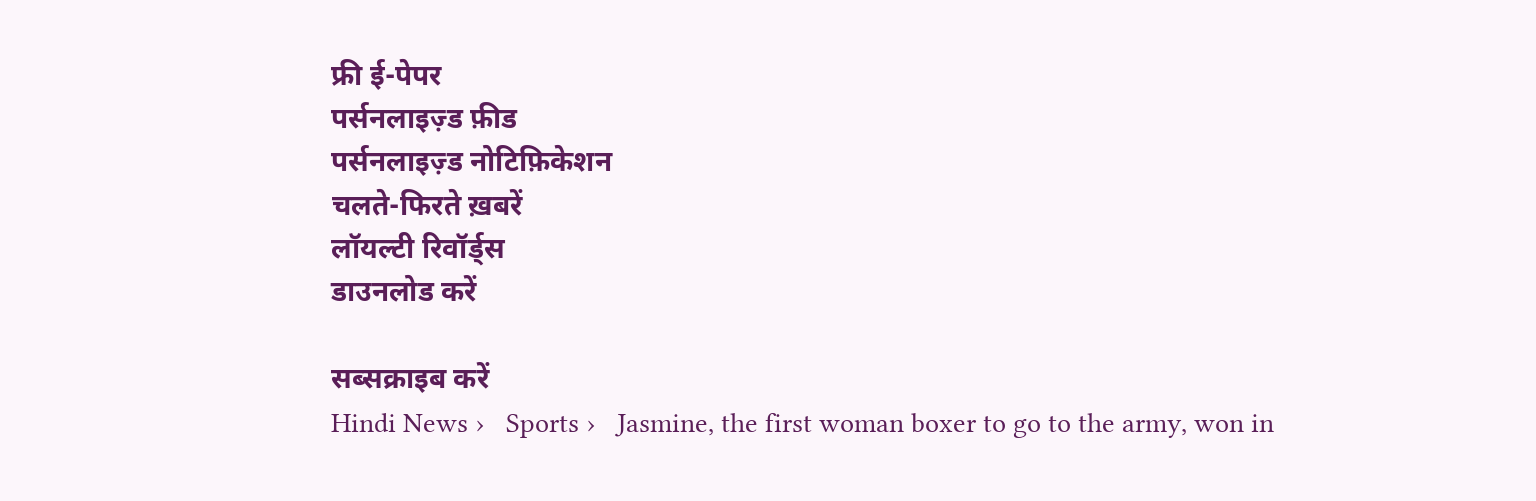फ्री ई-पेपर
पर्सनलाइज़्ड फ़ीड
पर्सनलाइज़्ड नोटिफ़िकेशन
चलते-फिरते ख़बरें
लॉयल्टी रिवॉर्ड्स
डाउनलोड करें

सब्सक्राइब करें
Hindi News ›   Sports ›   Jasmine, the first woman boxer to go to the army, won in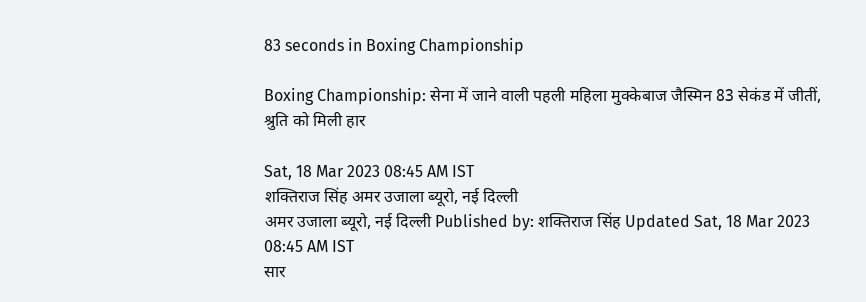83 seconds in Boxing Championship

Boxing Championship: सेना में जाने वाली पहली महिला मुक्केबाज जैस्मिन 83 सेकंड में जीतीं, श्रुति को मिली हार

Sat, 18 Mar 2023 08:45 AM IST
शक्तिराज सिंह अमर उजाला ब्यूरो, नई दिल्ली
अमर उजाला ब्यूरो, नई दिल्ली Published by: शक्तिराज सिंह Updated Sat, 18 Mar 2023 08:45 AM IST
सार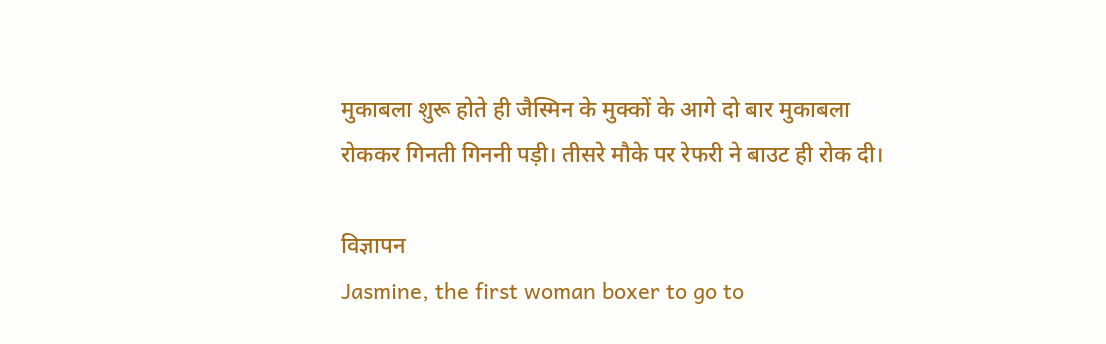मुकाबला शुरू होते ही जैस्मिन के मुक्कों के आगे दो बार मुकाबला रोककर गिनती गिननी पड़ी। तीसरे मौके पर रेफरी ने बाउट ही रोक दी।

विज्ञापन
Jasmine, the first woman boxer to go to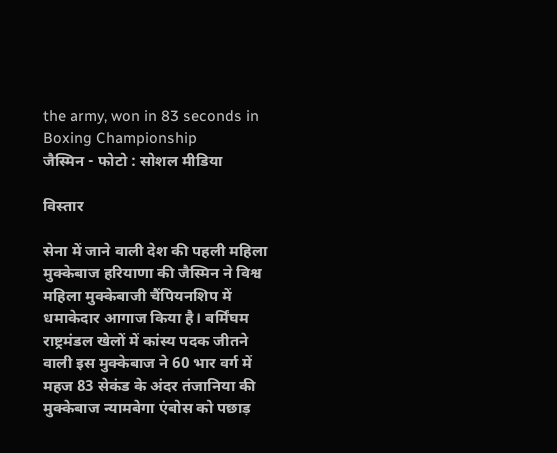the army, won in 83 seconds in Boxing Championship
जैस्मिन - फोटो : सोशल मीडिया

विस्तार

सेना में जाने वाली देश की पहली महिला मुक्केबाज हरियाणा की जैस्मिन ने विश्व महिला मुक्केबाजी चैंपियनशिप में धमाकेदार आगाज किया है। बर्मिंघम राष्ट्रमंडल खेलों में कांस्य पदक जीतने वाली इस मुक्केबाज ने 60 भार वर्ग में महज 83 सेकंड के अंदर तंजानिया की मुक्केबाज न्यामबेगा एंबोस को पछाड़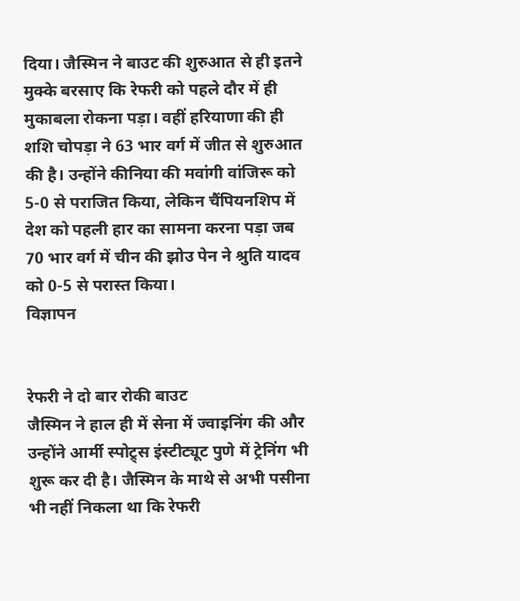दिया। जैस्मिन ने बाउट की शुरुआत से ही इतने मुक्के बरसाए कि रेफरी को पहले दौर में ही मुकाबला रोकना पड़ा। वहीं हरियाणा की ही शशि चोपड़ा ने 63 भार वर्ग में जीत से शुरुआत की है। उन्होंने कीनिया की मवांगी वांजिरू को 5-0 से पराजित किया, लेकिन चैंपियनशिप में देश को पहली हार का सामना करना पड़ा जब 70 भार वर्ग में चीन की झोउ पेन ने श्रुति यादव को 0-5 से परास्त किया।
विज्ञापन


रेफरी ने दो बार रोकी बाउट
जैस्मिन ने हाल ही में सेना में ज्वाइनिंग की और उन्होंने आर्मी स्पोट्र्स इंस्टीट्यूट पुणे में ट्रेनिंग भी शुरू कर दी है। जैस्मिन के माथे से अभी पसीना भी नहीं निकला था कि रेफरी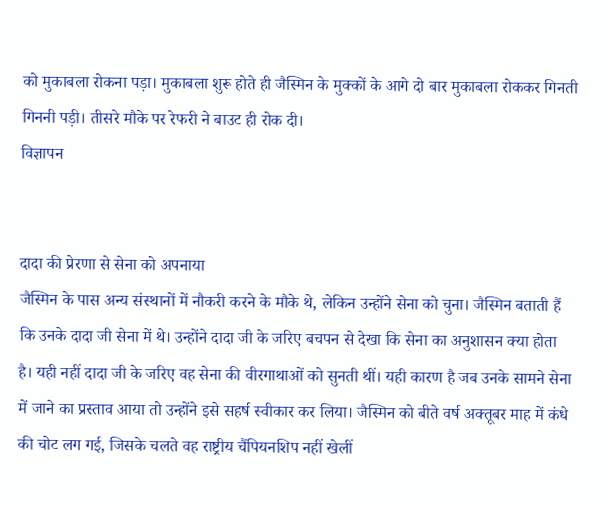को मुकाबला रोकना पड़ा। मुकाबला शुरू होते ही जैस्मिन के मुक्कों के आगे दो बार मुकाबला रोककर गिनती गिननी पड़ी। तीसरे मौके पर रेफरी ने बाउट ही रोक दी।
विज्ञापन


दादा की प्रेरणा से सेना को अपनाया
जैस्मिन के पास अन्य संस्थानों में नौकरी करने के मौके थे, लेकिन उन्होंने सेना को चुना। जैस्मिन बताती हैं कि उनके दादा जी सेना में थे। उन्होंने दादा जी के जरिए बचपन से देखा कि सेना का अनुशासन क्या होता है। यही नहीं दादा जी के जरिए वह सेना की वीरगाथाओं को सुनती थीं। यही कारण है जब उनके सामने सेना में जाने का प्रस्ताव आया तो उन्होंने इसे सहर्ष स्वीकार कर लिया। जैस्मिन को बीते वर्ष अक्तूबर माह में कंधे की चोट लग गई, जिसके चलते वह राष्ट्रीय चैंपियनशिप नहीं खेलीं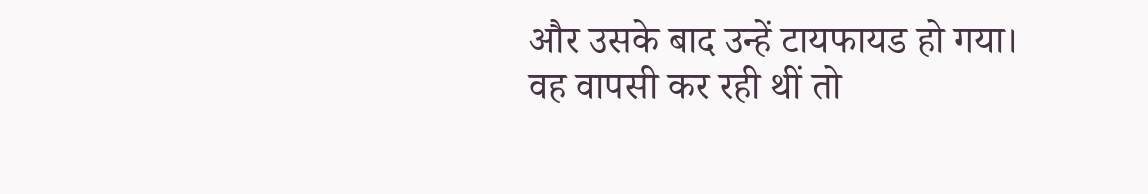और उसके बाद उन्हें टायफायड हो गया। वह वापसी कर रही थीं तो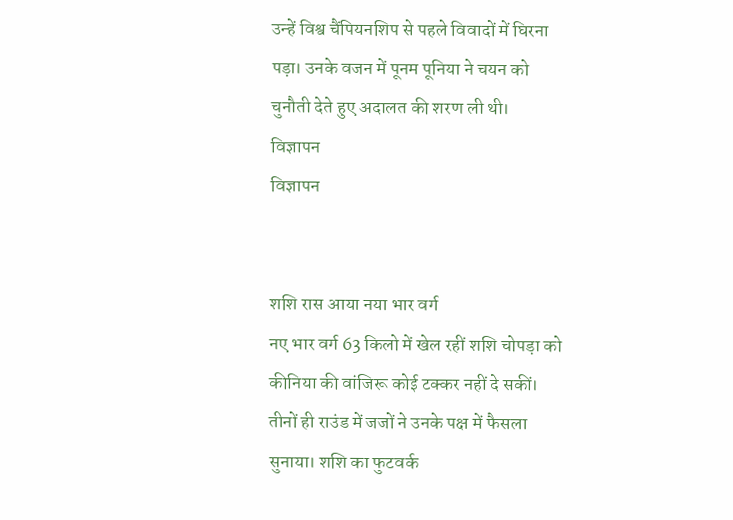उन्हें विश्व चैंपियनशिप से पहले विवादों में घिरना पड़ा। उनके वजन में पूनम पूनिया ने चयन को चुनौती देते हुए अदालत की शरण ली थी।
विज्ञापन
विज्ञापन


शशि रास आया नया भार वर्ग
नए भार वर्ग 63 किलो में खेल रहीं शशि चोपड़ा को कीनिया की वांजिरू कोई टक्कर नहीं दे सकीं। तीनों ही राउंड में जजों ने उनके पक्ष में फैसला सुनाया। शशि का फुटवर्क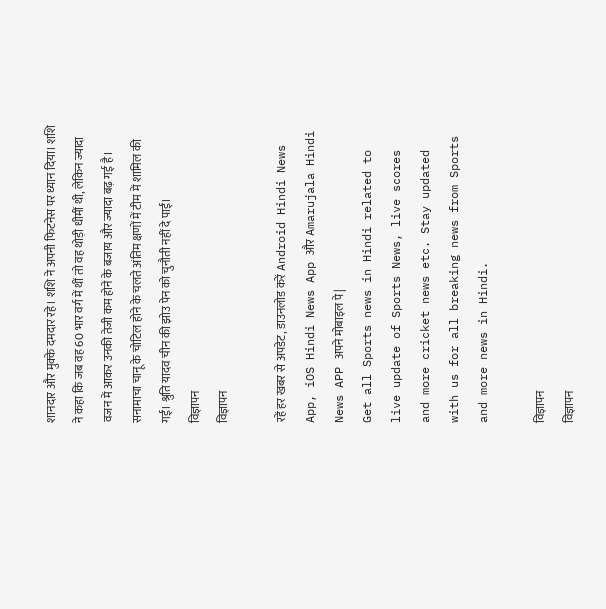शानदार और मुक्के दमदार रहे। शशि ने अपनी फिटनेस पर ध्यान दिया। शशि ने कहा कि जब वह 60 भार वर्ग में थीं तो वह थोड़ी धीमीं थी, लेकिन ज्यादा वजन में आकर उनकी तेजी कम होने के बजाय और ज्यादा बढ़ गई है। सनामाचा चानू के चोटिल होने के चलते अंतिम क्षणों में टीम में शामिल की गईं। श्रुति यादव चीन की झोउ पेन को चुनौती नहीं दे पाईं।
विज्ञापन
विज्ञापन

रहें हर खबर से अपडेट, डाउनलोड करें Android Hindi News App, iOS Hindi News App और Amarujala Hindi News APP अपने मोबाइल पे|
Get all Sports news in Hindi related to live update of Sports News, live scores and more cricket news etc. Stay updated with us for all breaking news from Sports and more news in Hindi.

विज्ञापन
विज्ञापन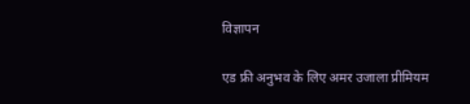विज्ञापन

एड फ्री अनुभव के लिए अमर उजाला प्रीमियम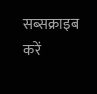सब्सक्राइब करें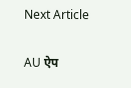Next Article

AU ऐप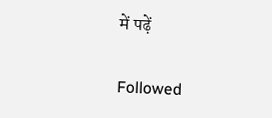में पढ़ें

Followed